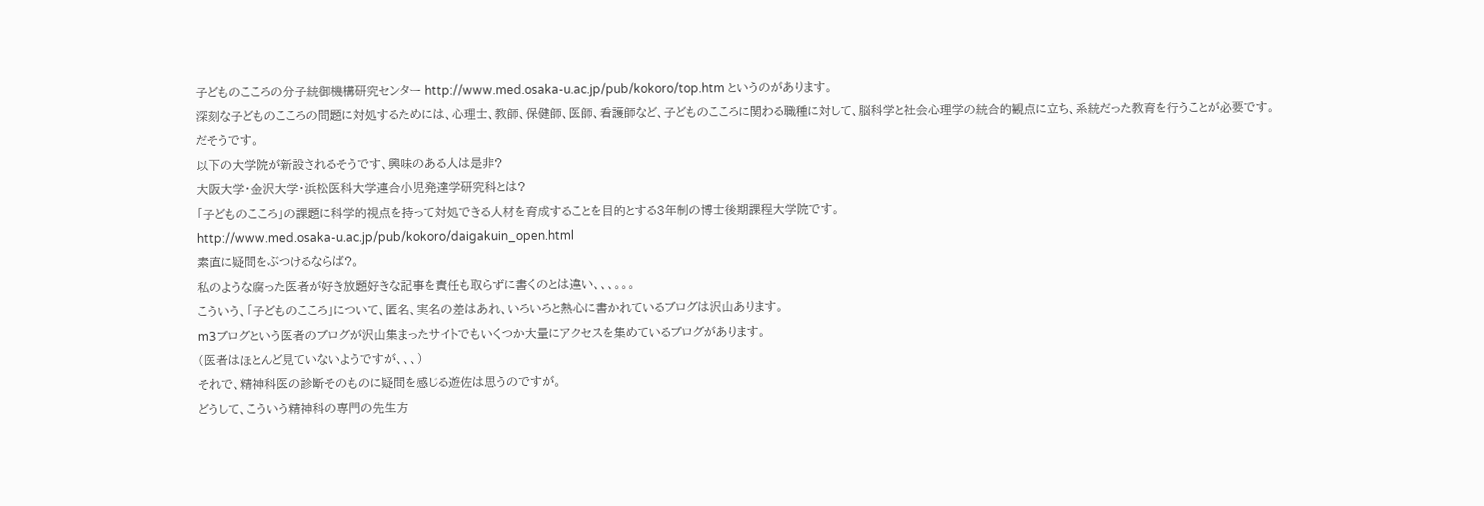子どものこころの分子統御機構研究センター http://www.med.osaka-u.ac.jp/pub/kokoro/top.htm というのがあります。
深刻な子どものこころの問題に対処するためには、心理士、教師、保健師、医師、看護師など、子どものこころに関わる職種に対して、脳科学と社会心理学の統合的観点に立ち、系統だった教育を行うことが必要です。
だそうです。
以下の大学院が新設されるそうです、興味のある人は是非?
大阪大学・金沢大学・浜松医科大学連合小児発達学研究科とは?
「子どものこころ」の課題に科学的視点を持って対処できる人材を育成することを目的とする3年制の博士後期課程大学院です。
http://www.med.osaka-u.ac.jp/pub/kokoro/daigakuin_open.html
素直に疑問をぶつけるならば?。
私のような腐った医者が好き放題好きな記事を責任も取らずに書くのとは違い、、、。。。
こういう、「子どものこころ」について、匿名、実名の差はあれ、いろいろと熱心に書かれているブログは沢山あります。
m3ブログという医者のブログが沢山集まったサイトでもいくつか大量にアクセスを集めているブログがあります。
(医者はほとんど見ていないようですが、、、)
それで、精神科医の診断そのものに疑問を感じる遊佐は思うのですが。
どうして、こういう精神科の専門の先生方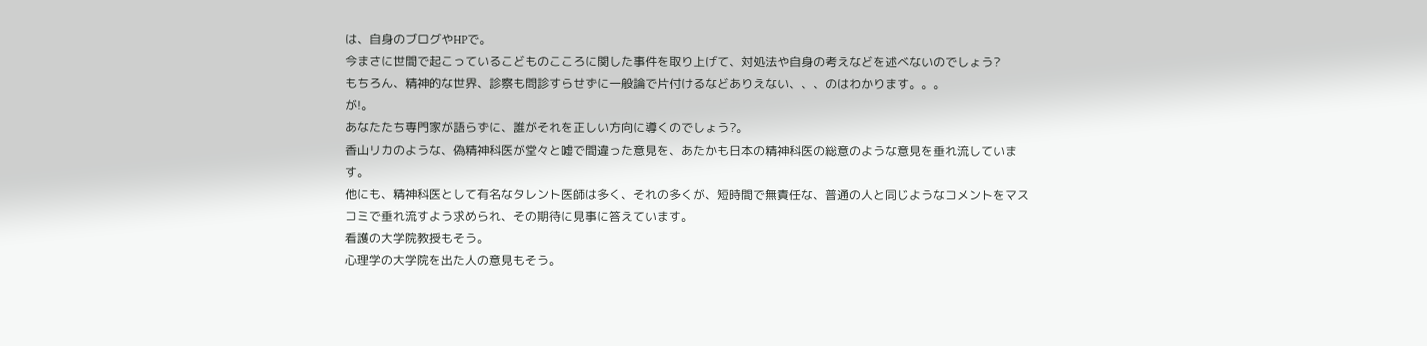は、自身のブログやHPで。
今まさに世間で起こっているこどものこころに関した事件を取り上げて、対処法や自身の考えなどを述べないのでしょう?
もちろん、精神的な世界、診察も問診すらせずに一般論で片付けるなどありえない、、、のはわかります。。。
が!。
あなたたち専門家が語らずに、誰がそれを正しい方向に導くのでしょう?。
香山リカのような、偽精神科医が堂々と嘘で間違った意見を、あたかも日本の精神科医の総意のような意見を垂れ流しています。
他にも、精神科医として有名なタレント医師は多く、それの多くが、短時間で無責任な、普通の人と同じようなコメントをマスコミで垂れ流すよう求められ、その期待に見事に答えています。
看護の大学院教授もそう。
心理学の大学院を出た人の意見もそう。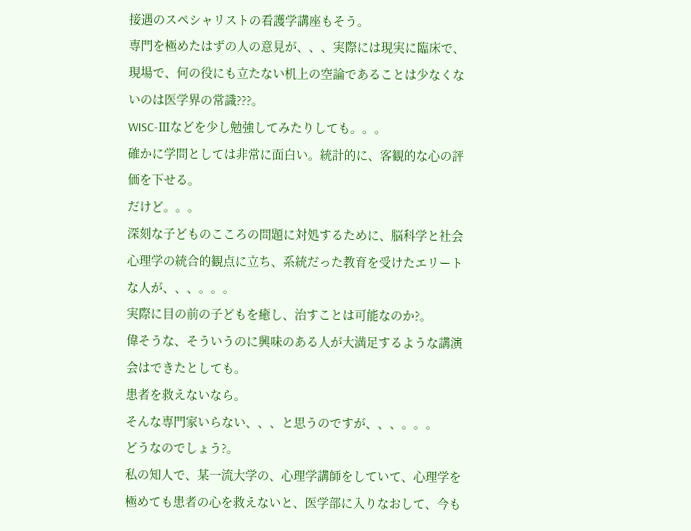接遇のスペシャリストの看護学講座もそう。
専門を極めたはずの人の意見が、、、実際には現実に臨床で、現場で、何の役にも立たない机上の空論であることは少なくないのは医学界の常識???。
WISC-Ⅲなどを少し勉強してみたりしても。。。
確かに学問としては非常に面白い。統計的に、客観的な心の評価を下せる。
だけど。。。
深刻な子どものこころの問題に対処するために、脳科学と社会心理学の統合的観点に立ち、系統だった教育を受けたエリートな人が、、、。。。
実際に目の前の子どもを癒し、治すことは可能なのか?。
偉そうな、そういうのに興味のある人が大満足するような講演会はできたとしても。
患者を救えないなら。
そんな専門家いらない、、、と思うのですが、、、。。。
どうなのでしょう?。
私の知人で、某一流大学の、心理学講師をしていて、心理学を極めても患者の心を救えないと、医学部に入りなおして、今も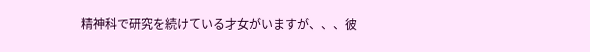精神科で研究を続けている才女がいますが、、、彼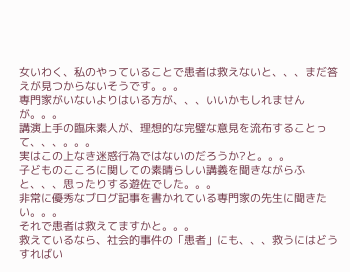女いわく、私のやっていることで患者は救えないと、、、まだ答えが見つからないそうです。。。
専門家がいないよりはいる方が、、、いいかもしれませんが。。。
講演上手の臨床素人が、理想的な完璧な意見を流布することって、、、。。。
実はこの上なき迷惑行為ではないのだろうか?と。。。
子どものこころに関しての素晴らしい講義を聞きながらふと、、、思ったりする遊佐でした。。。
非常に優秀なブログ記事を書かれている専門家の先生に聞きたい。。。
それで患者は救えてますかと。。。
救えているなら、社会的事件の「患者」にも、、、救うにはどうすればい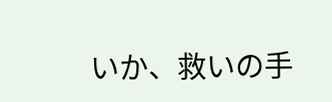いか、救いの手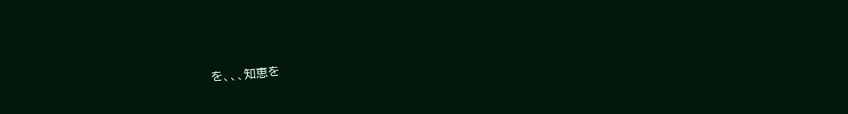を、、、知恵を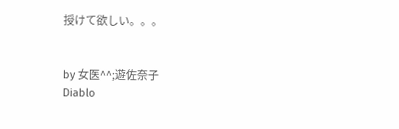授けて欲しい。。。


by 女医^^;遊佐奈子
Diablo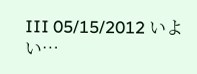III 05/15/2012 いよい…